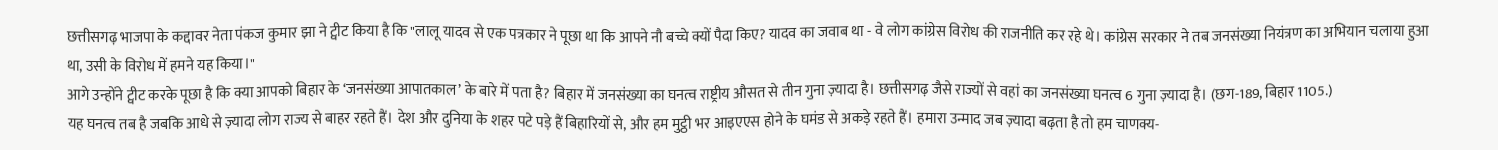छत्तीसगढ़ भाजपा के कद्दावर नेता पंकज कुमार झा ने ट्वीट किया है कि "लालू यादव से एक पत्रकार ने पूछा था कि आपने नौ बच्चे क्यों पैदा किए? यादव का जवाब था - वे लोग कांग्रेस विरोध की राजनीति कर रहे थे। कांग्रेस सरकार ने तब जनसंख्या नियंत्रण का अभियान चलाया हुआ था, उसी के विरोध में हमने यह किया।"
आगे उन्होंने ट्वीट करके पूछा है कि क्या आपको बिहार के ‘जनसंख्या आपातकाल’ के बारे में पता है? बिहार में जनसंख्या का घनत्व राष्ट्रीय औसत से तीन गुना ज़्यादा है। छत्तीसगढ़ जैसे राज्यों से वहां का जनसंख्या घनत्व 6 गुना ज़्यादा है। (छग-189, बिहार 1105.)
यह घनत्व तब है जबकि आधे से ज़्यादा लोग राज्य से बाहर रहते हैं। देश और दुनिया के शहर पटे पड़े हैं बिहारियों से, और हम मुट्ठी भर आइएएस होने के घमंड से अकड़े रहते हैं। हमारा उन्माद जब ज़्यादा बढ़ता है तो हम चाणक्य-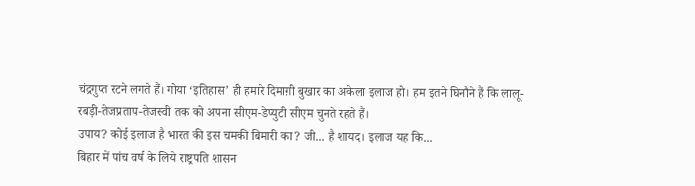चंद्रगुप्त रटने लगते हैं। गोया ‘इतिहास’ ही हमारे दिमाग़ी बुखार का अकेला इलाज हो। हम इतने घिनौने हैं कि लालू-रबड़ी-तेजप्रताप-तेजस्वी तक को अपना सीएम-डेप्युटी सीएम चुनते रहते हैं।
उपाय? कोई इलाज है भारत की इस चमकी बिमारी का? जी... है शायद। इलाज यह कि...
बिहार में पांच वर्ष के लिये राष्ट्रपति शासन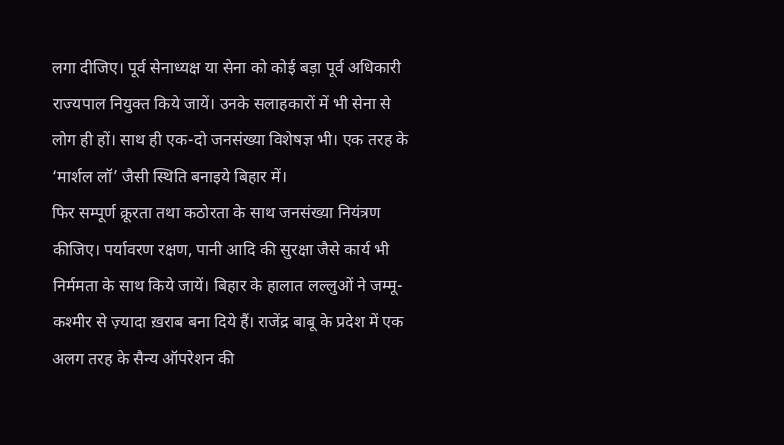लगा दीजिए। पूर्व सेनाध्यक्ष या सेना को कोई बड़ा पूर्व अधिकारी राज्यपाल नियुक्त किये जायें। उनके सलाहकारों में भी सेना से लोग ही हों। साथ ही एक-दो जनसंख्या विशेषज्ञ भी। एक तरह के ‘मार्शल लॉ’ जैसी स्थिति बनाइये बिहार में।
फिर सम्पूर्ण क्रूरता तथा कठोरता के साथ जनसंख्या नियंत्रण कीजिए। पर्यावरण रक्षण, पानी आदि की सुरक्षा जैसे कार्य भी निर्ममता के साथ किये जायें। बिहार के हालात लल्लुओं ने जम्मू-कश्मीर से ज़्यादा ख़राब बना दिये हैं। राजेंद्र बाबू के प्रदेश में एक अलग तरह के सैन्य ऑपरेशन की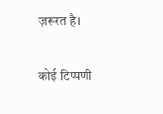ज़रूरत है।

कोई टिप्पणी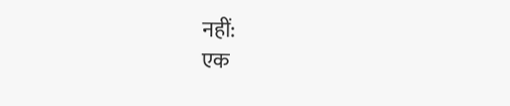नहीं:
एक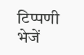टिप्पणी भेजें